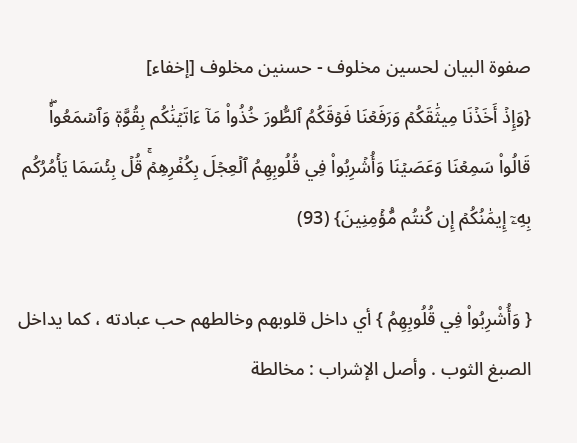صفوة البيان لحسين مخلوف - حسنين مخلوف [إخفاء]
{وَإِذۡ أَخَذۡنَا مِيثَٰقَكُمۡ وَرَفَعۡنَا فَوۡقَكُمُ ٱلطُّورَ خُذُواْ مَآ ءَاتَيۡنَٰكُم بِقُوَّةٖ وَٱسۡمَعُواْۖ قَالُواْ سَمِعۡنَا وَعَصَيۡنَا وَأُشۡرِبُواْ فِي قُلُوبِهِمُ ٱلۡعِجۡلَ بِكُفۡرِهِمۡۚ قُلۡ بِئۡسَمَا يَأۡمُرُكُم بِهِۦٓ إِيمَٰنُكُمۡ إِن كُنتُم مُّؤۡمِنِينَ} (93)

{ وَأُشْرِبُواْ فِي قُلُوبِهِمُ } أي داخل قلوبهم وخالطهم حب عبادته ، كما يداخل الصبغ الثوب . وأصل الإشراب : مخالطة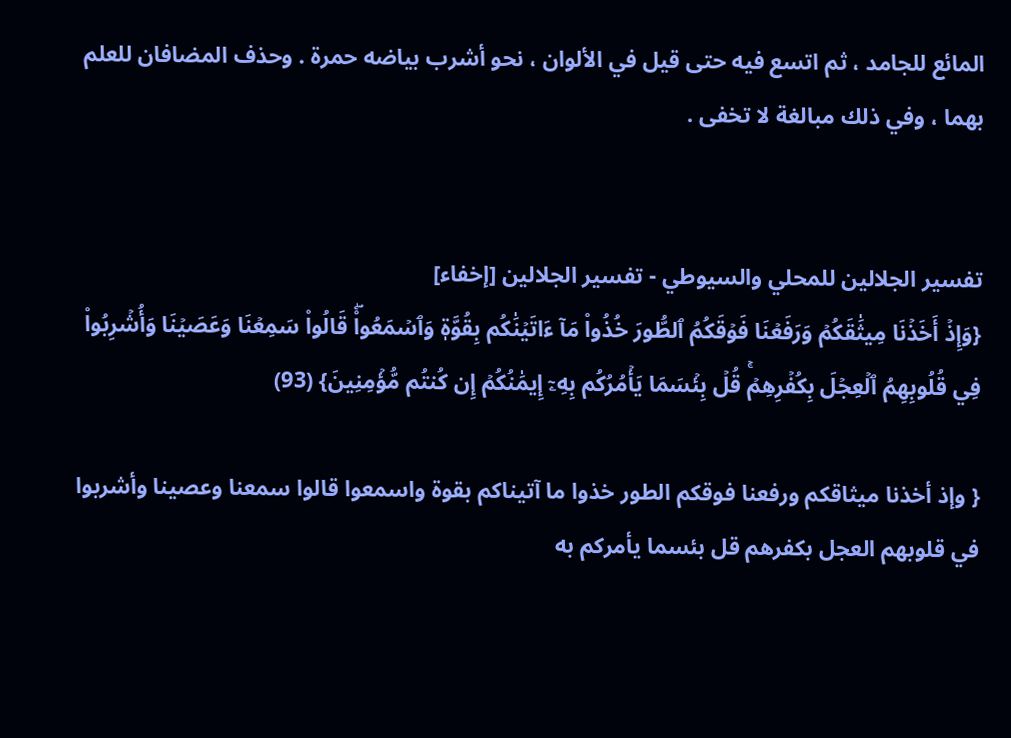المائع للجامد ، ثم اتسع فيه حتى قيل في الألوان ، نحو أشرب بياضه حمرة . وحذف المضافان للعلم بهما ، وفي ذلك مبالغة لا تخفى .


تفسير الجلالين للمحلي والسيوطي - تفسير الجلالين [إخفاء]
{وَإِذۡ أَخَذۡنَا مِيثَٰقَكُمۡ وَرَفَعۡنَا فَوۡقَكُمُ ٱلطُّورَ خُذُواْ مَآ ءَاتَيۡنَٰكُم بِقُوَّةٖ وَٱسۡمَعُواْۖ قَالُواْ سَمِعۡنَا وَعَصَيۡنَا وَأُشۡرِبُواْ فِي قُلُوبِهِمُ ٱلۡعِجۡلَ بِكُفۡرِهِمۡۚ قُلۡ بِئۡسَمَا يَأۡمُرُكُم بِهِۦٓ إِيمَٰنُكُمۡ إِن كُنتُم مُّؤۡمِنِينَ} (93)

{ وإذ أخذنا ميثاقكم ورفعنا فوقكم الطور خذوا ما آتيناكم بقوة واسمعوا قالوا سمعنا وعصينا وأشربوا في قلوبهم العجل بكفرهم قل بئسما يأمركم به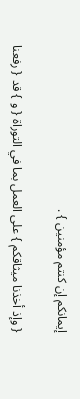إيمانكم إن كنتم مؤمنين } .

{ وإذ أخذنا ميثاقكم } على العمل بما في التوراة { و } قد { رفعنا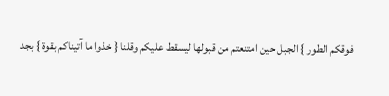فوقكم الطور } الجبل حين امتنعتم من قبولها ليسقط عليكم وقلنا { خذوا ما آتيناكم بقوة } بجد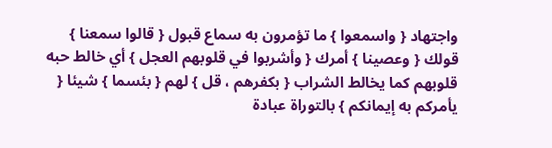واجتهاد { واسمعوا } ما تؤمرون به سماع قبول { قالوا سمعنا } قولك { وعصينا } أمرك { وأشربوا في قلوبهم العجل } أي خالط حبه قلوبهم كما يخالط الشراب { بكفرهم ، قل } لهم { بئسما } شيئا { يأمركم به إيمانكم } بالتوراة عبادة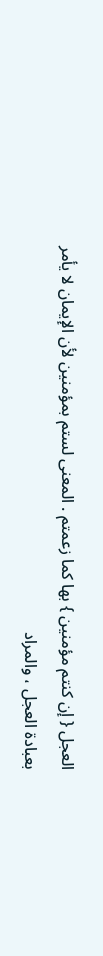العجل { إن كنتم مؤمنين } بها كما زعمتم . المعنى لستم بمؤمنين لأن الإيمان لا يأمر بعبادة العجل ، والمراد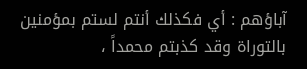آباؤهم : أي فكذلك أنتم لستم بمؤمنين بالتوراة وقد كذبتم محمداً ،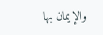والإيمان بها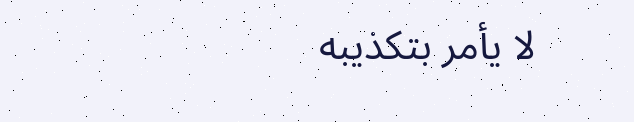لا يأمر بتكذيبه